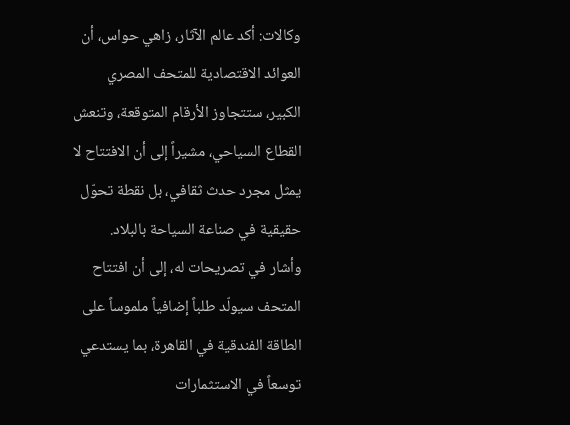وكالات: أكد عالم الآثار، زاهي حواس، أن العوائد الاقتصادية للمتحف المصري الكبير، ستتجاوز الأرقام المتوقعة، وتنعش القطاع السياحي، مشيراً إلى أن الافتتاح لا يمثل مجرد حدث ثقافي، بل نقطة تحوّل حقيقية في صناعة السياحة بالبلاد.
وأشار في تصريحات له، إلى أن افتتاح المتحف سيولّد طلباً إضافياً ملموساً على الطاقة الفندقية في القاهرة، بما يستدعي توسعاً في الاستثمارات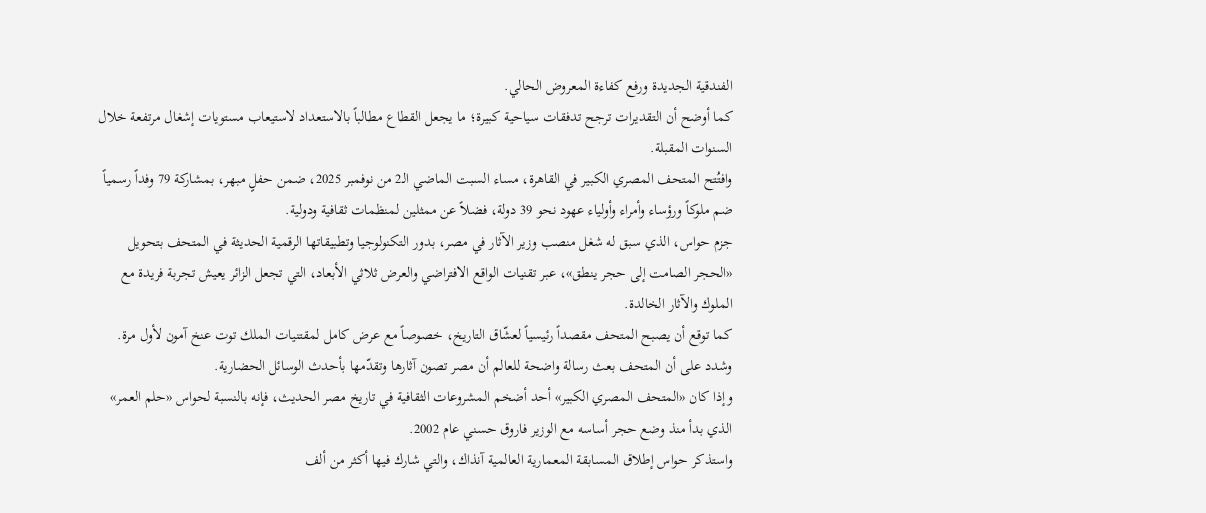الفندقية الجديدة ورفع كفاءة المعروض الحالي.
كما أوضح أن التقديرات ترجح تدفقات سياحية كبيرة؛ ما يجعل القطاع مطالباً بالاستعداد لاستيعاب مستويات إشغال مرتفعة خلال السنوات المقبلة.
وافتُتح المتحف المصري الكبير في القاهرة، مساء السبت الماضي الـ2 من نوفمبر 2025، ضمن حفلٍ مبهر، بمشاركة 79 وفداً رسمياً ضم ملوكاً ورؤساء وأمراء وأولياء عهود نحو 39 دولة، فضلاً عن ممثلين لمنظمات ثقافية ودولية.
جزم حواس، الذي سبق له شغل منصب وزير الآثار في مصر، بدور التكنولوجيا وتطبيقاتها الرقمية الحديثة في المتحف بتحويل «الحجر الصامت إلى حجر ينطق»، عبر تقنيات الواقع الافتراضي والعرض ثلاثي الأبعاد، التي تجعل الزائر يعيش تجربة فريدة مع الملوك والآثار الخالدة.
كما توقع أن يصبح المتحف مقصداً رئيسياً لعشّاق التاريخ، خصوصاً مع عرض كامل لمقتنيات الملك توت عنخ آمون لأول مرة.
وشدد على أن المتحف بعث رسالة واضحة للعالم أن مصر تصون آثارها وتقدّمها بأحدث الوسائل الحضارية.
وإذا كان «المتحف المصري الكبير» أحد أضخم المشروعات الثقافية في تاريخ مصر الحديث، فإنه بالنسبة لحواس «حلم العمر» الذي بدأ منذ وضع حجر أساسه مع الوزير فاروق حسني عام 2002.
واستذكر حواس إطلاق المسابقة المعمارية العالمية آنذاك، والتي شارك فيها أكثر من ألف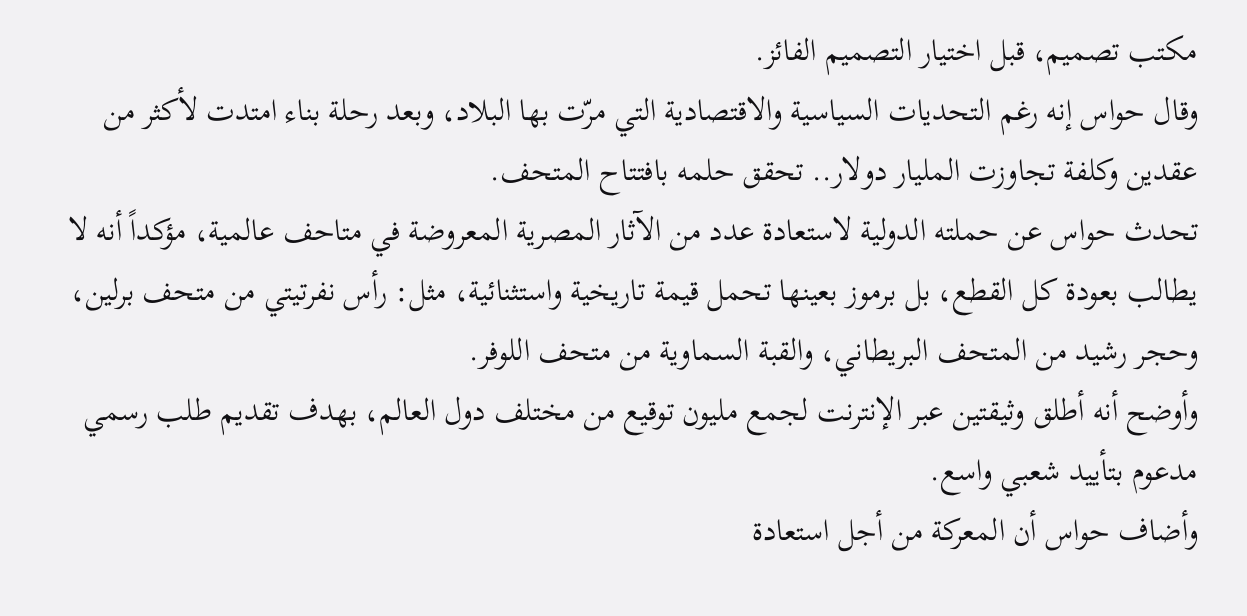مكتب تصميم، قبل اختيار التصميم الفائز.
وقال حواس إنه رغم التحديات السياسية والاقتصادية التي مرّت بها البلاد، وبعد رحلة بناء امتدت لأكثر من عقدين وكلفة تجاوزت المليار دولار.. تحقق حلمه بافتتاح المتحف.
تحدث حواس عن حملته الدولية لاستعادة عدد من الآثار المصرية المعروضة في متاحف عالمية، مؤكداً أنه لا يطالب بعودة كل القطع، بل برموز بعينها تحمل قيمة تاريخية واستثنائية، مثل: رأس نفرتيتي من متحف برلين، وحجر رشيد من المتحف البريطاني، والقبة السماوية من متحف اللوفر.
وأوضح أنه أطلق وثيقتين عبر الإنترنت لجمع مليون توقيع من مختلف دول العالم، بهدف تقديم طلب رسمي مدعوم بتأييد شعبي واسع.
وأضاف حواس أن المعركة من أجل استعادة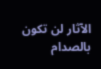الآثار لن تكون بالصدام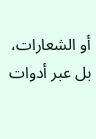أو الشعارات، بل عبر أدوات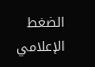الضغط الإعلامي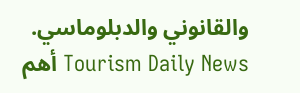والقانوني والدبلوماسي.
Tourism Daily News أهم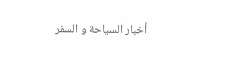أخبار السياحة و السفر